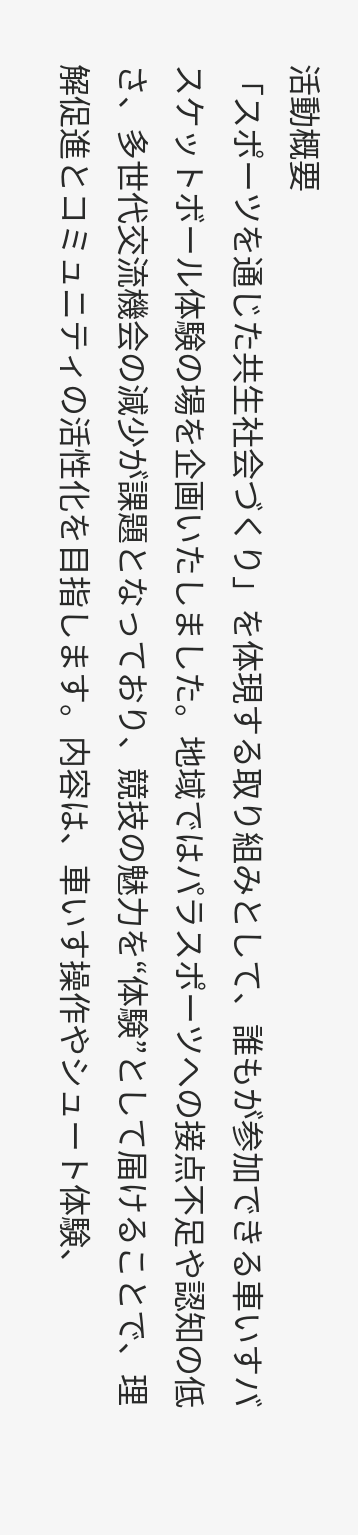活動概要
「スポーツを通じた共生社会づくり」を体現する取り組みとして、誰もが参加できる車いすバスケットボール体験の場を企画いたしました。地域ではパラスポーツへの接点不足や認知の低さ、多世代交流機会の減少が課題となっており、競技の魅力を“体験”として届けることで、理解促進とコミュニティの活性化を目指します。内容は、車いす操作やシュート体験、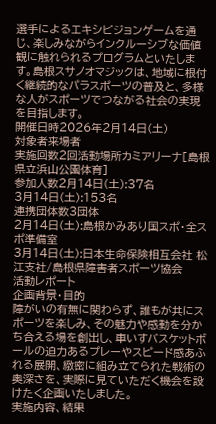選手によるエキシビジョンゲームを通じ、楽しみながらインクルーシブな価値観に触れられるプログラムといたします。島根スサノオマジックは、地域に根付く継続的なパラスポーツの普及と、多様な人がスポーツでつながる社会の実現を目指します。
開催日時2026年2月14日(土)
対象者来場者
実施回数2回活動場所カミアリーナ[島根県立浜山公園体育]
参加人数2月14日(土):37名
3月14日(土):153名
連携団体数3団体
2月14日(土):島根かみあり国スポ・全スポ準備室
3月14日(土):日本生命保険相互会社 松江支社/島根県障害者スポーツ協会
活動レポート
企画背景・目的
障がいの有無に関わらず、誰もが共にスポーツを楽しみ、その魅力や感動を分かち合える場を創出し、車いすバスケットボールの迫力あるプレーやスピード感あふれる展開、緻密に組み立てられた戦術の奥深さを、実際に見ていただく機会を設けたく企画いたしました。
実施内容、結果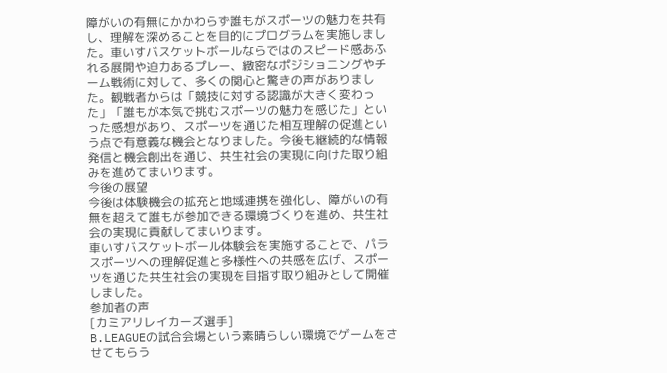障がいの有無にかかわらず誰もがスポーツの魅力を共有し、理解を深めることを目的にプログラムを実施しました。車いすバスケットボールならではのスピード感あふれる展開や迫力あるプレー、緻密なポジショニングやチーム戦術に対して、多くの関心と驚きの声がありました。観戦者からは「競技に対する認識が大きく変わった」「誰もが本気で挑むスポーツの魅力を感じた」といった感想があり、スポーツを通じた相互理解の促進という点で有意義な機会となりました。今後も継続的な情報発信と機会創出を通じ、共生社会の実現に向けた取り組みを進めてまいります。
今後の展望
今後は体験機会の拡充と地域連携を強化し、障がいの有無を超えて誰もが参加できる環境づくりを進め、共生社会の実現に貢献してまいります。
車いすバスケットボール体験会を実施することで、パラスポーツへの理解促進と多様性への共感を広げ、スポーツを通じた共生社会の実現を目指す取り組みとして開催しました。
参加者の声
[カミアリレイカーズ選手]
B.LEAGUEの試合会場という素晴らしい環境でゲームをさせてもらう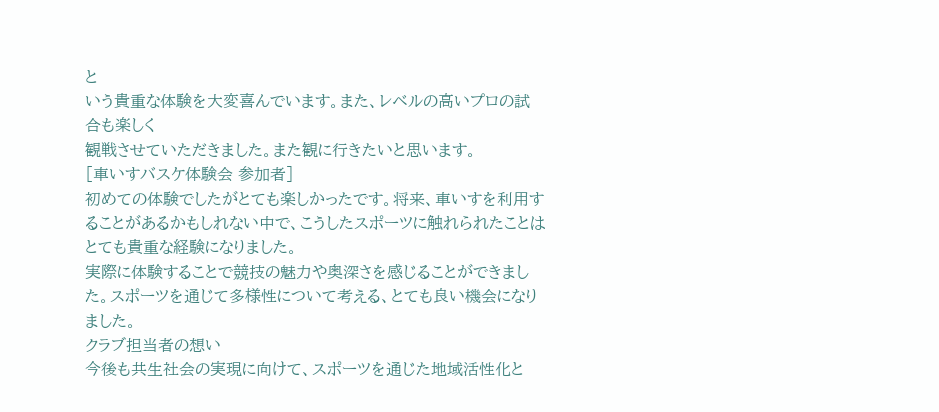と
いう貴重な体験を大変喜んでいます。また、レベルの高いプロの試合も楽しく
観戦させていただきました。また観に行きたいと思います。
[車いすバスケ体験会 参加者]
初めての体験でしたがとても楽しかったです。将来、車いすを利用することがあるかもしれない中で、こうしたスポーツに触れられたことはとても貴重な経験になりました。
実際に体験することで競技の魅力や奥深さを感じることができました。スポーツを通じて多様性について考える、とても良い機会になりました。
クラブ担当者の想い
今後も共生社会の実現に向けて、スポーツを通じた地域活性化と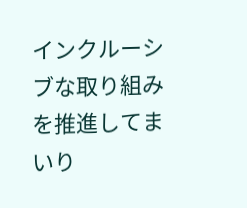インクルーシブな取り組みを推進してまいり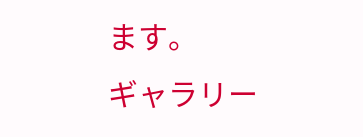ます。
ギャラリー